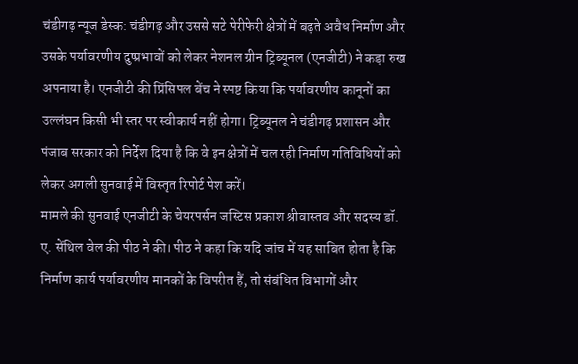चंडीगढ़ न्यूज डेस्क: चंडीगढ़ और उससे सटे पेरीफेरी क्षेत्रों में बढ़ते अवैध निर्माण और उसके पर्यावरणीय दुष्प्रभावों को लेकर नेशनल ग्रीन ट्रिब्यूनल (एनजीटी) ने कड़ा रुख अपनाया है। एनजीटी की प्रिंसिपल बेंच ने स्पष्ट किया कि पर्यावरणीय कानूनों का उल्लंघन किसी भी स्तर पर स्वीकार्य नहीं होगा। ट्रिब्यूनल ने चंडीगढ़ प्रशासन और पंजाब सरकार को निर्देश दिया है कि वे इन क्षेत्रों में चल रही निर्माण गतिविधियों को लेकर अगली सुनवाई में विस्तृत रिपोर्ट पेश करें।
मामले की सुनवाई एनजीटी के चेयरपर्सन जस्टिस प्रकाश श्रीवास्तव और सदस्य डॉ. ए. सेंथिल वेल की पीठ ने की। पीठ ने कहा कि यदि जांच में यह साबित होता है कि निर्माण कार्य पर्यावरणीय मानकों के विपरीत हैं, तो संबंधित विभागों और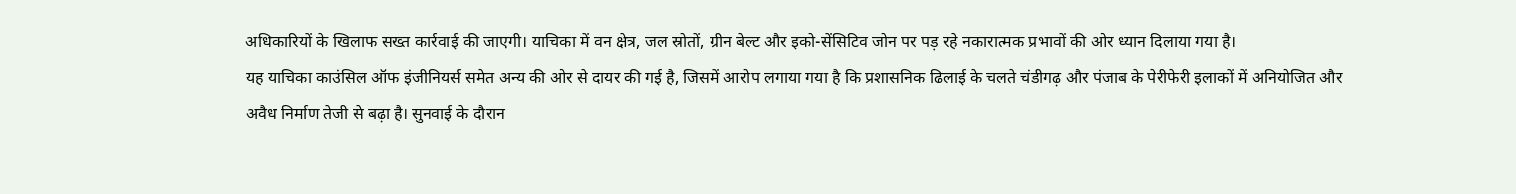अधिकारियों के खिलाफ सख्त कार्रवाई की जाएगी। याचिका में वन क्षेत्र, जल स्रोतों, ग्रीन बेल्ट और इको-सेंसिटिव जोन पर पड़ रहे नकारात्मक प्रभावों की ओर ध्यान दिलाया गया है।
यह याचिका काउंसिल ऑफ इंजीनियर्स समेत अन्य की ओर से दायर की गई है, जिसमें आरोप लगाया गया है कि प्रशासनिक ढिलाई के चलते चंडीगढ़ और पंजाब के पेरीफेरी इलाकों में अनियोजित और अवैध निर्माण तेजी से बढ़ा है। सुनवाई के दौरान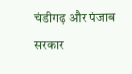चंडीगढ़ और पंजाब सरकार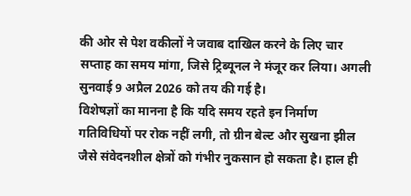की ओर से पेश वकीलों ने जवाब दाखिल करने के लिए चार सप्ताह का समय मांगा, जिसे ट्रिब्यूनल ने मंजूर कर लिया। अगली सुनवाई 9 अप्रैल 2026 को तय की गई है।
विशेषज्ञों का मानना है कि यदि समय रहते इन निर्माण गतिविधियों पर रोक नहीं लगी, तो ग्रीन बेल्ट और सुखना झील जैसे संवेदनशील क्षेत्रों को गंभीर नुकसान हो सकता है। हाल ही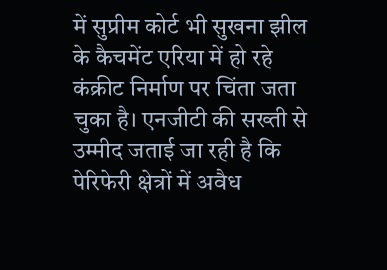में सुप्रीम कोर्ट भी सुखना झील के कैचमेंट एरिया में हो रहे कंक्रीट निर्माण पर चिंता जता चुका है। एनजीटी की सख्ती से उम्मीद जताई जा रही है कि पेरिफेरी क्षेत्रों में अवैध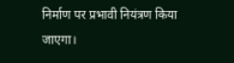निर्माण पर प्रभावी नियंत्रण किया जाएगा।